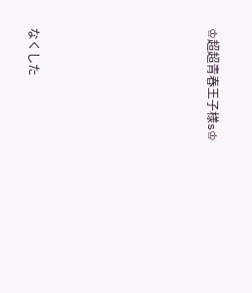♔超超青春王子様s♔






なくした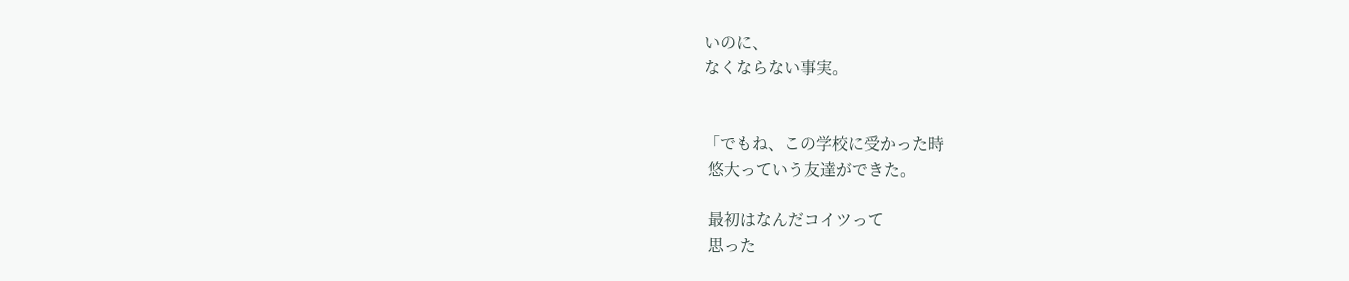いのに、
なくならない事実。


「でもね、この学校に受かった時
 悠大っていう友達ができた。

 最初はなんだコイツって
 思った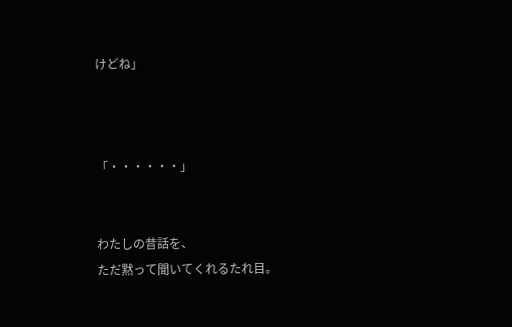けどね」



「・・・・・・」


わたしの昔話を、
ただ黙って聞いてくれるたれ目。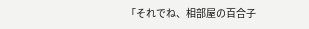「それでね、相部屋の百合子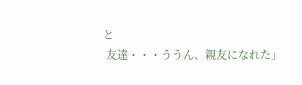と
 友達・・・ううん、親友になれた」